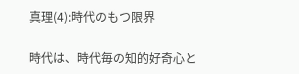真理(4):時代のもつ限界

時代は、時代毎の知的好奇心と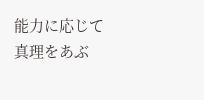能力に応じて真理をあぶ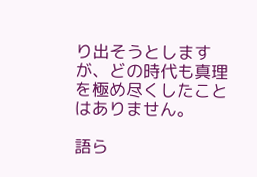り出そうとしますが、どの時代も真理を極め尽くしたことはありません。

語ら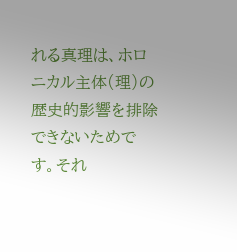れる真理は、ホロニカル主体(理)の歴史的影響を排除できないためです。それ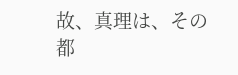故、真理は、その都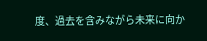度、過去を含みながら未来に向か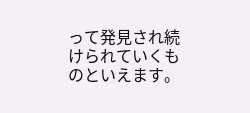って発見され続けられていくものといえます。